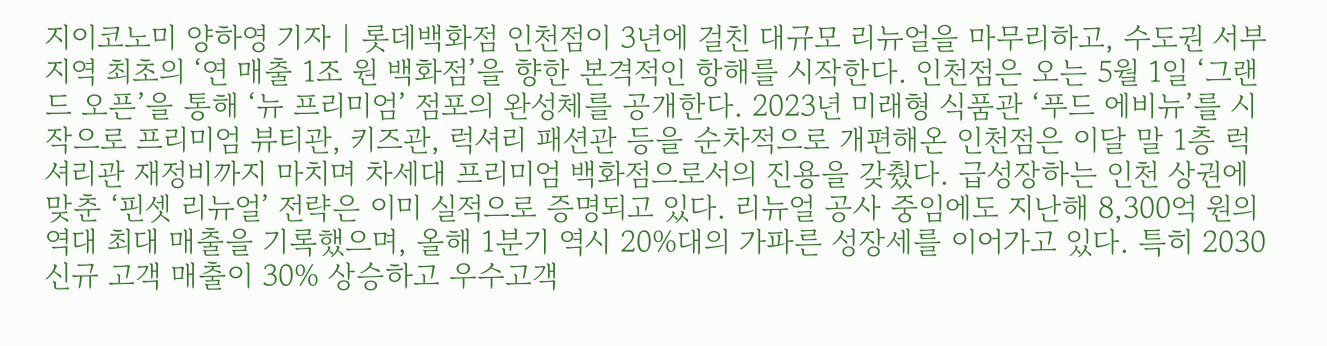지이코노미 양하영 기자 | 롯데백화점 인천점이 3년에 걸친 대규모 리뉴얼을 마무리하고, 수도권 서부 지역 최초의 ‘연 매출 1조 원 백화점’을 향한 본격적인 항해를 시작한다. 인천점은 오는 5월 1일 ‘그랜드 오픈’을 통해 ‘뉴 프리미엄’ 점포의 완성체를 공개한다. 2023년 미래형 식품관 ‘푸드 에비뉴’를 시작으로 프리미엄 뷰티관, 키즈관, 럭셔리 패션관 등을 순차적으로 개편해온 인천점은 이달 말 1층 럭셔리관 재정비까지 마치며 차세대 프리미엄 백화점으로서의 진용을 갖췄다. 급성장하는 인천 상권에 맞춘 ‘핀셋 리뉴얼’ 전략은 이미 실적으로 증명되고 있다. 리뉴얼 공사 중임에도 지난해 8,300억 원의 역대 최대 매출을 기록했으며, 올해 1분기 역시 20%대의 가파른 성장세를 이어가고 있다. 특히 2030 신규 고객 매출이 30% 상승하고 우수고객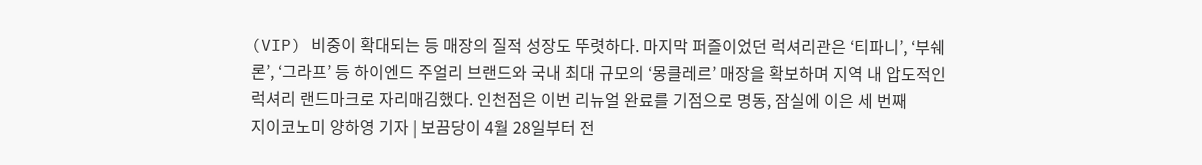(VIP) 비중이 확대되는 등 매장의 질적 성장도 뚜렷하다. 마지막 퍼즐이었던 럭셔리관은 ‘티파니’, ‘부쉐론’, ‘그라프’ 등 하이엔드 주얼리 브랜드와 국내 최대 규모의 ‘몽클레르’ 매장을 확보하며 지역 내 압도적인 럭셔리 랜드마크로 자리매김했다. 인천점은 이번 리뉴얼 완료를 기점으로 명동, 잠실에 이은 세 번째
지이코노미 양하영 기자 | 보끔당이 4월 28일부터 전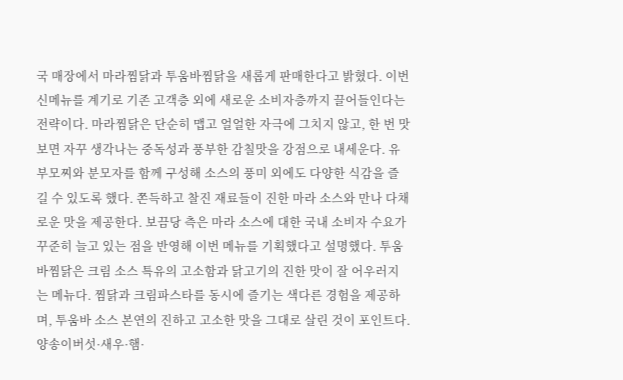국 매장에서 마라찜닭과 투움바찜닭을 새롭게 판매한다고 밝혔다. 이번 신메뉴를 계기로 기존 고객층 외에 새로운 소비자층까지 끌어들인다는 전략이다. 마라찜닭은 단순히 맵고 얼얼한 자극에 그치지 않고, 한 번 맛보면 자꾸 생각나는 중독성과 풍부한 감칠맛을 강점으로 내세운다. 유부모찌와 분모자를 함께 구성해 소스의 풍미 외에도 다양한 식감을 즐길 수 있도록 했다. 쫀득하고 찰진 재료들이 진한 마라 소스와 만나 다채로운 맛을 제공한다. 보끔당 측은 마라 소스에 대한 국내 소비자 수요가 꾸준히 늘고 있는 점을 반영해 이번 메뉴를 기획했다고 설명했다. 투움바찜닭은 크림 소스 특유의 고소함과 닭고기의 진한 맛이 잘 어우러지는 메뉴다. 찜닭과 크림파스타를 동시에 즐기는 색다른 경험을 제공하며, 투움바 소스 본연의 진하고 고소한 맛을 그대로 살린 것이 포인트다. 양송이버섯·새우·햄·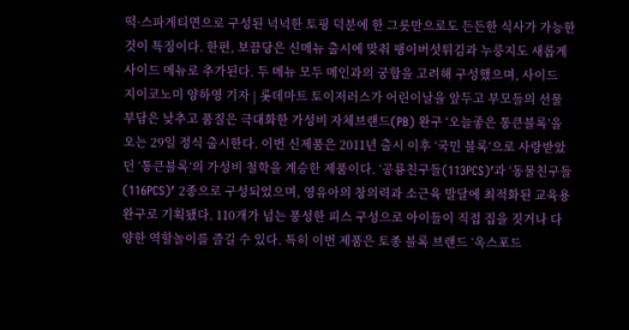떡·스파게티면으로 구성된 넉넉한 토핑 덕분에 한 그릇만으로도 든든한 식사가 가능한 것이 특징이다. 한편, 보끔당은 신메뉴 출시에 맞춰 팽이버섯튀김과 누룽지도 새롭게 사이드 메뉴로 추가된다. 두 메뉴 모두 메인과의 궁합을 고려해 구성했으며, 사이드
지이코노미 양하영 기자 | 롯데마트 토이저러스가 어린이날을 앞두고 부모들의 선물 부담은 낮추고 품질은 극대화한 가성비 자체브랜드(PB) 완구 ‘오늘좋은 통큰블록’을 오는 29일 정식 출시한다. 이번 신제품은 2011년 출시 이후 ‘국민 블록’으로 사랑받았던 ‘통큰블록’의 가성비 철학을 계승한 제품이다. ‘공룡친구들(113PCS)’과 ‘동물친구들(116PCS)’ 2종으로 구성되었으며, 영유아의 창의력과 소근육 발달에 최적화된 교육용 완구로 기획됐다. 110개가 넘는 풍성한 피스 구성으로 아이들이 직접 집을 짓거나 다양한 역할놀이를 즐길 수 있다. 특히 이번 제품은 토종 블록 브랜드 ‘옥스포드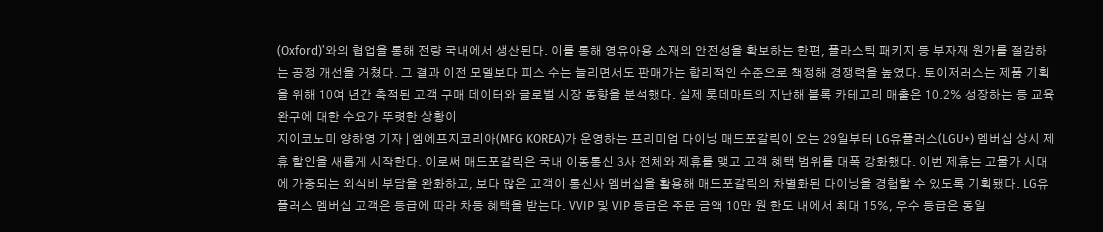(Oxford)’와의 협업을 통해 전량 국내에서 생산된다. 이를 통해 영유아용 소재의 안전성을 확보하는 한편, 플라스틱 패키지 등 부자재 원가를 절감하는 공정 개선을 거쳤다. 그 결과 이전 모델보다 피스 수는 늘리면서도 판매가는 합리적인 수준으로 책정해 경쟁력을 높였다. 토이저러스는 제품 기획을 위해 10여 년간 축적된 고객 구매 데이터와 글로벌 시장 동향을 분석했다. 실제 롯데마트의 지난해 블록 카테고리 매출은 10.2% 성장하는 등 교육 완구에 대한 수요가 뚜렷한 상황이
지이코노미 양하영 기자 | 엠에프지코리아(MFG KOREA)가 운영하는 프리미엄 다이닝 매드포갈릭이 오는 29일부터 LG유플러스(LGU+) 멤버십 상시 제휴 할인을 새롭게 시작한다. 이로써 매드포갈릭은 국내 이동통신 3사 전체와 제휴를 맺고 고객 혜택 범위를 대폭 강화했다. 이번 제휴는 고물가 시대에 가중되는 외식비 부담을 완화하고, 보다 많은 고객이 통신사 멤버십을 활용해 매드포갈릭의 차별화된 다이닝을 경험할 수 있도록 기획됐다. LG유플러스 멤버십 고객은 등급에 따라 차등 혜택을 받는다. VVIP 및 VIP 등급은 주문 금액 10만 원 한도 내에서 최대 15%, 우수 등급은 동일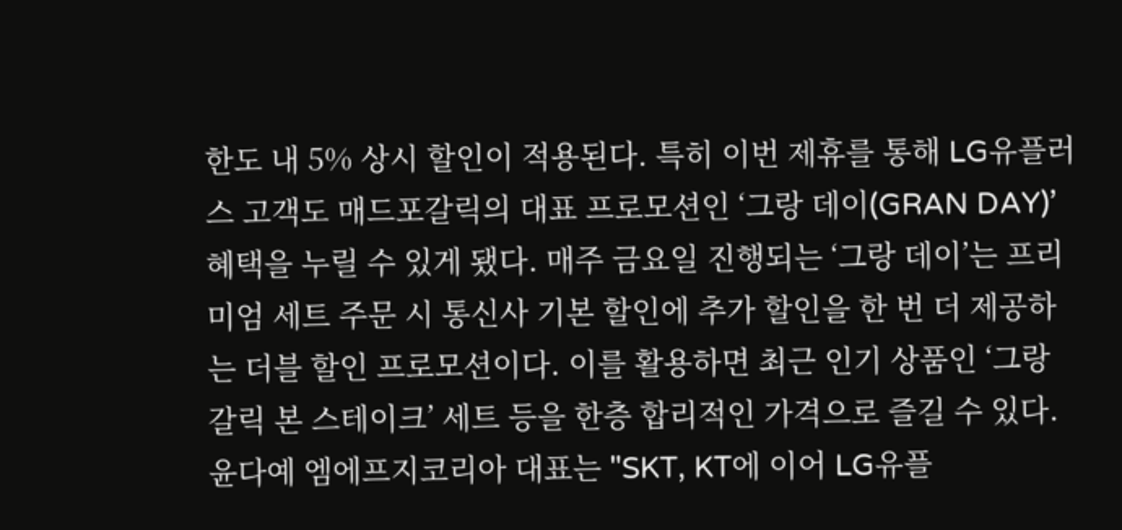한도 내 5% 상시 할인이 적용된다. 특히 이번 제휴를 통해 LG유플러스 고객도 매드포갈릭의 대표 프로모션인 ‘그랑 데이(GRAN DAY)’ 혜택을 누릴 수 있게 됐다. 매주 금요일 진행되는 ‘그랑 데이’는 프리미엄 세트 주문 시 통신사 기본 할인에 추가 할인을 한 번 더 제공하는 더블 할인 프로모션이다. 이를 활용하면 최근 인기 상품인 ‘그랑 갈릭 본 스테이크’ 세트 등을 한층 합리적인 가격으로 즐길 수 있다. 윤다예 엠에프지코리아 대표는 "SKT, KT에 이어 LG유플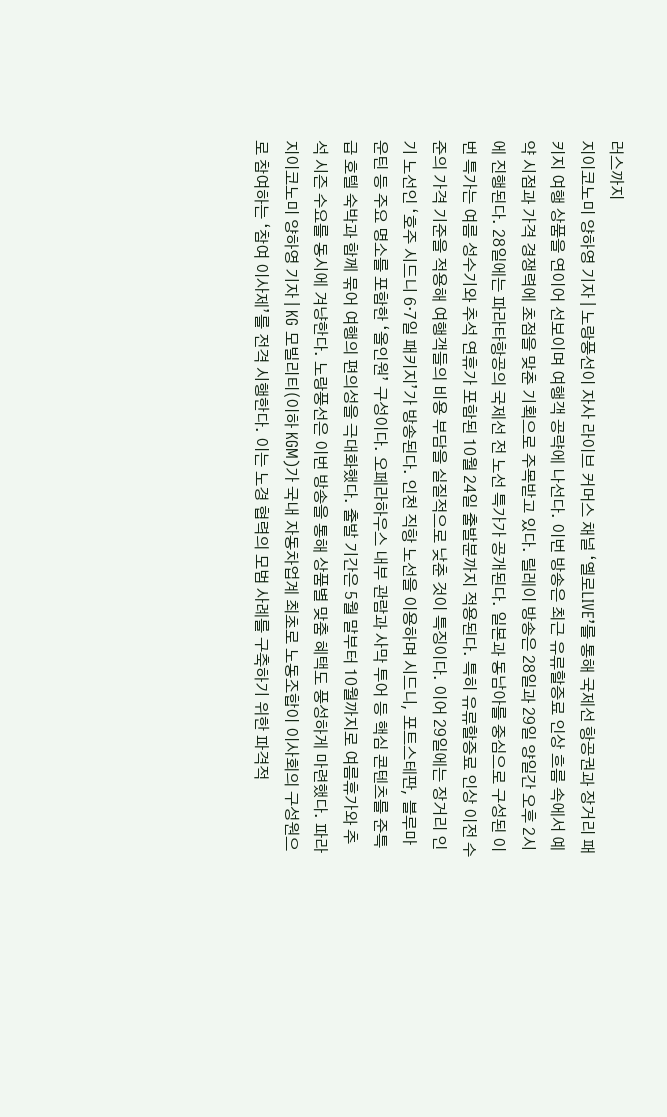러스까지
지이코노미 양하영 기자 | 노랑풍선이 자사 라이브 커머스 채널 ‘옐로LIVE’를 통해 국제선 항공권과 장거리 패키지 여행 상품을 연이어 선보이며 여행객 공략에 나선다. 이번 방송은 최근 유류할증료 인상 흐름 속에서 예약 시점과 가격 경쟁력에 초점을 맞춘 기획으로 주목받고 있다. 릴레이 방송은 28일과 29일 양일간 오후 2시에 진행된다. 28일에는 파라타항공의 국제선 전 노선 특가가 공개된다. 일본과 동남아를 중심으로 구성된 이번 특가는 여름 성수기와 추석 연휴가 포함된 10월 24일 출발분까지 적용된다. 특히 유류할증료 인상 이전 수준의 가격 기준을 적용해 여행객들의 비용 부담을 실질적으로 낮춘 것이 특징이다. 이어 29일에는 장거리 인기 노선인 ‘호주 시드니 6·7일 패키지’가 방송된다. 인천 직항 노선을 이용하며 시드니, 포트스테판, 블루마운틴 등 주요 명소를 포함한 ‘올인원’ 구성이다. 오페라하우스 내부 관람과 사막 투어 등 핵심 콘텐츠를 준특급 호텔 숙박과 함께 묶어 여행의 편의성을 극대화했다. 출발 기간은 5월 말부터 10월까지로 여름휴가와 추석 시즌 수요를 동시에 겨냥한다. 노랑풍선은 이번 방송을 통해 상품별 맞춤 혜택도 풍성하게 마련했다. 파라
지이코노미 양하영 기자 | KG 모빌리티(이하 KGM)가 국내 자동차업계 최초로 노동조합이 이사회의 구성원으로 참여하는 ‘참여 이사제’를 전격 시행한다. 이는 노경 협력의 모범 사례를 구축하기 위한 파격적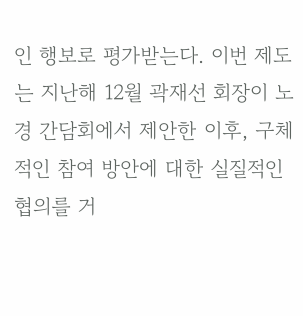인 행보로 평가받는다. 이번 제도는 지난해 12월 곽재선 회장이 노경 간담회에서 제안한 이후, 구체적인 참여 방안에 대한 실질적인 협의를 거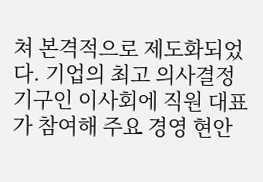쳐 본격적으로 제도화되었다. 기업의 최고 의사결정 기구인 이사회에 직원 대표가 참여해 주요 경영 현안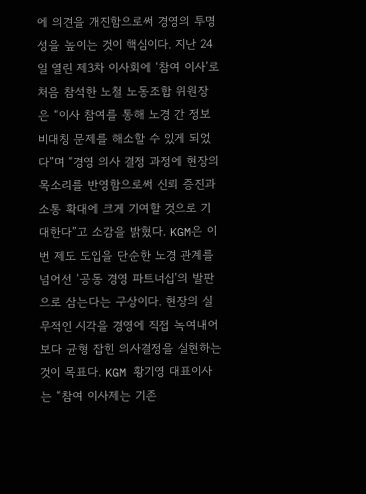에 의견을 개진함으로써 경영의 투명성을 높이는 것이 핵심이다. 지난 24일 열린 제3차 이사회에 ‘참여 이사’로 처음 참석한 노철 노동조합 위원장은 “이사 참여를 통해 노경 간 정보 비대칭 문제를 해소할 수 있게 되었다”며 “경영 의사 결정 과정에 현장의 목소리를 반영함으로써 신뢰 증진과 소통 확대에 크게 기여할 것으로 기대한다”고 소감을 밝혔다. KGM은 이번 제도 도입을 단순한 노경 관계를 넘어선 ‘공동 경영 파트너십’의 발판으로 삼는다는 구상이다. 현장의 실무적인 시각을 경영에 직접 녹여내어 보다 균형 잡힌 의사결정을 실현하는 것이 목표다. KGM 황기영 대표이사는 “참여 이사제는 기존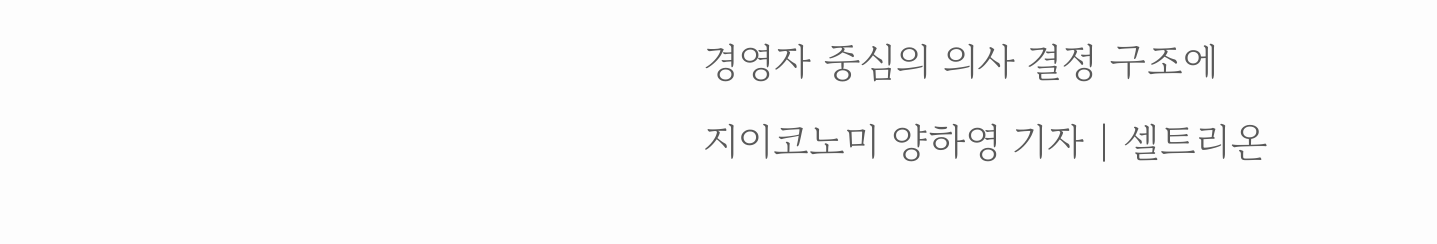경영자 중심의 의사 결정 구조에
지이코노미 양하영 기자 | 셀트리온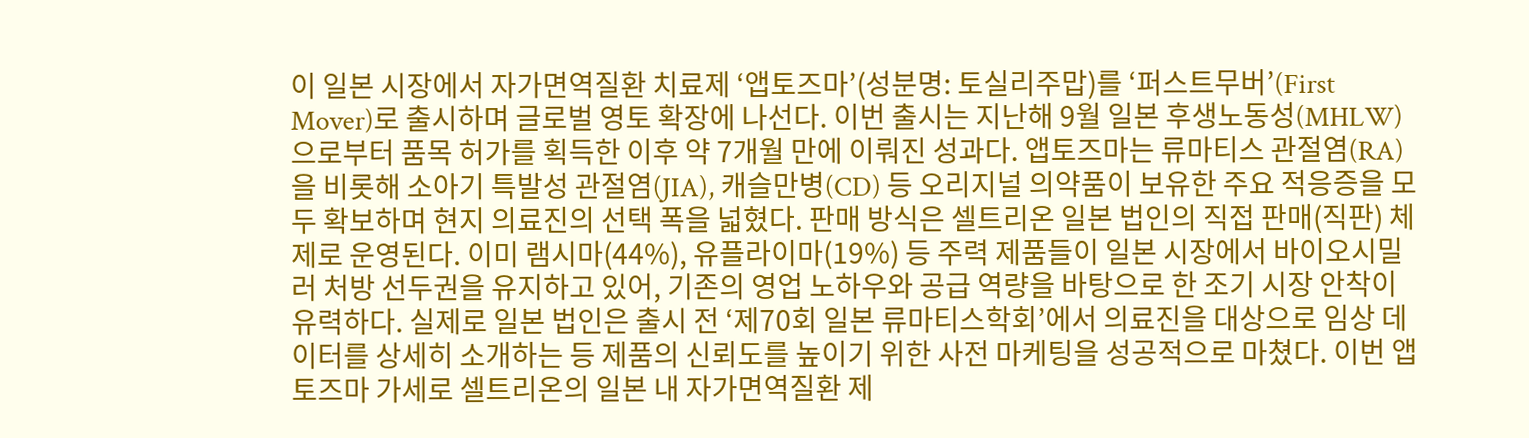이 일본 시장에서 자가면역질환 치료제 ‘앱토즈마’(성분명: 토실리주맙)를 ‘퍼스트무버’(First Mover)로 출시하며 글로벌 영토 확장에 나선다. 이번 출시는 지난해 9월 일본 후생노동성(MHLW)으로부터 품목 허가를 획득한 이후 약 7개월 만에 이뤄진 성과다. 앱토즈마는 류마티스 관절염(RA)을 비롯해 소아기 특발성 관절염(JIA), 캐슬만병(CD) 등 오리지널 의약품이 보유한 주요 적응증을 모두 확보하며 현지 의료진의 선택 폭을 넓혔다. 판매 방식은 셀트리온 일본 법인의 직접 판매(직판) 체제로 운영된다. 이미 램시마(44%), 유플라이마(19%) 등 주력 제품들이 일본 시장에서 바이오시밀러 처방 선두권을 유지하고 있어, 기존의 영업 노하우와 공급 역량을 바탕으로 한 조기 시장 안착이 유력하다. 실제로 일본 법인은 출시 전 ‘제70회 일본 류마티스학회’에서 의료진을 대상으로 임상 데이터를 상세히 소개하는 등 제품의 신뢰도를 높이기 위한 사전 마케팅을 성공적으로 마쳤다. 이번 앱토즈마 가세로 셀트리온의 일본 내 자가면역질환 제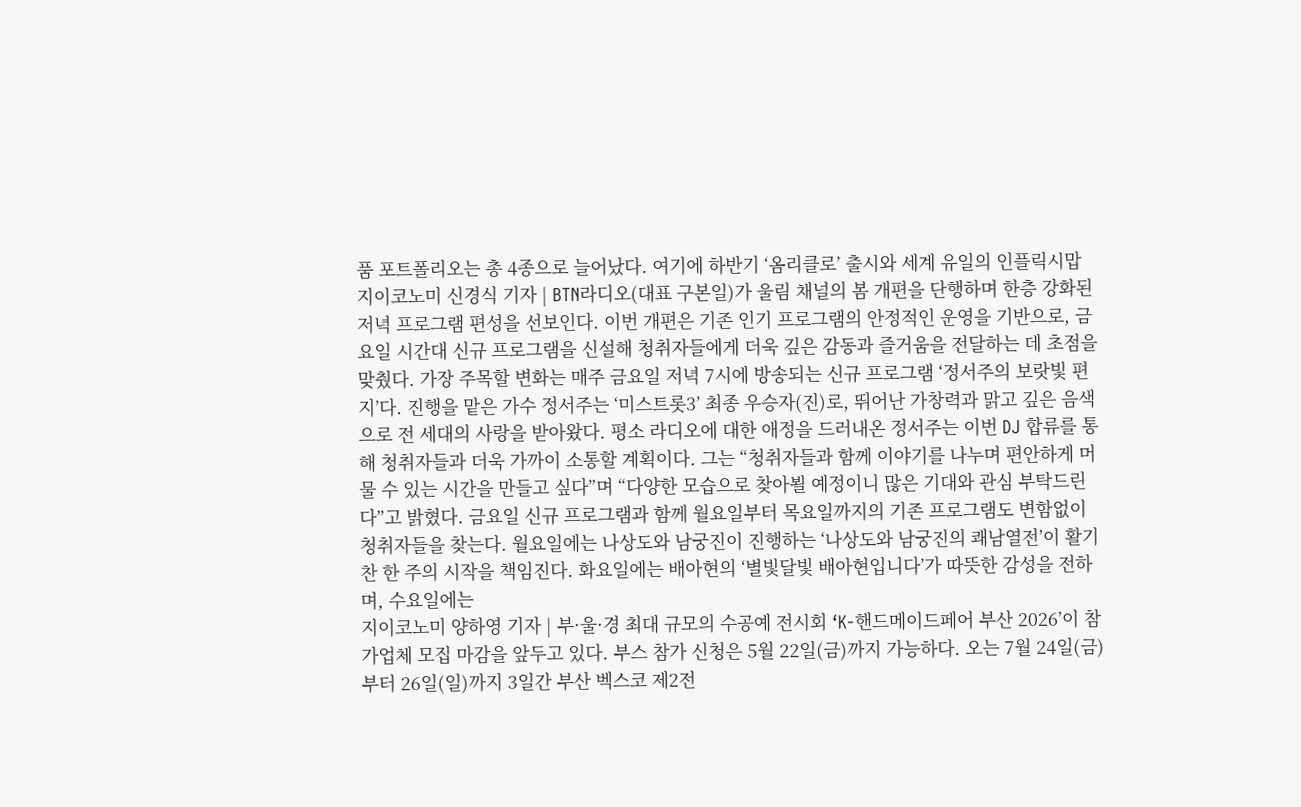품 포트폴리오는 총 4종으로 늘어났다. 여기에 하반기 ‘옴리클로’ 출시와 세계 유일의 인플릭시맙
지이코노미 신경식 기자 | BTN라디오(대표 구본일)가 울림 채널의 봄 개편을 단행하며 한층 강화된 저녁 프로그램 편성을 선보인다. 이번 개편은 기존 인기 프로그램의 안정적인 운영을 기반으로, 금요일 시간대 신규 프로그램을 신설해 청취자들에게 더욱 깊은 감동과 즐거움을 전달하는 데 초점을 맞췄다. 가장 주목할 변화는 매주 금요일 저녁 7시에 방송되는 신규 프로그램 ‘정서주의 보랏빛 편지’다. 진행을 맡은 가수 정서주는 ‘미스트롯3’ 최종 우승자(진)로, 뛰어난 가창력과 맑고 깊은 음색으로 전 세대의 사랑을 받아왔다. 평소 라디오에 대한 애정을 드러내온 정서주는 이번 DJ 합류를 통해 청취자들과 더욱 가까이 소통할 계획이다. 그는 “청취자들과 함께 이야기를 나누며 편안하게 머물 수 있는 시간을 만들고 싶다”며 “다양한 모습으로 찾아뵐 예정이니 많은 기대와 관심 부탁드린다”고 밝혔다. 금요일 신규 프로그램과 함께 월요일부터 목요일까지의 기존 프로그램도 변함없이 청취자들을 찾는다. 월요일에는 나상도와 남궁진이 진행하는 ‘나상도와 남궁진의 쾌남열전’이 활기찬 한 주의 시작을 책임진다. 화요일에는 배아현의 ‘별빛달빛 배아현입니다’가 따뜻한 감성을 전하며, 수요일에는
지이코노미 양하영 기자 | 부·울·경 최대 규모의 수공예 전시회 ‘K-핸드메이드페어 부산 2026’이 참가업체 모집 마감을 앞두고 있다. 부스 참가 신청은 5월 22일(금)까지 가능하다. 오는 7월 24일(금)부터 26일(일)까지 3일간 부산 벡스코 제2전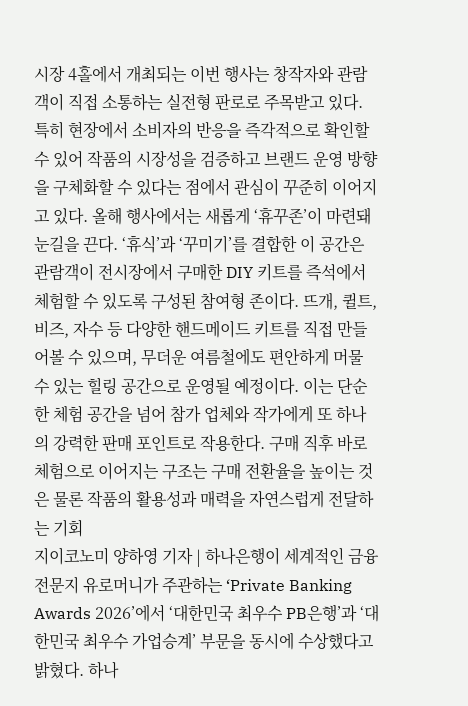시장 4홀에서 개최되는 이번 행사는 창작자와 관람객이 직접 소통하는 실전형 판로로 주목받고 있다. 특히 현장에서 소비자의 반응을 즉각적으로 확인할 수 있어 작품의 시장성을 검증하고 브랜드 운영 방향을 구체화할 수 있다는 점에서 관심이 꾸준히 이어지고 있다. 올해 행사에서는 새롭게 ‘휴꾸존’이 마련돼 눈길을 끈다. ‘휴식’과 ‘꾸미기’를 결합한 이 공간은 관람객이 전시장에서 구매한 DIY 키트를 즉석에서 체험할 수 있도록 구성된 참여형 존이다. 뜨개, 퀼트, 비즈, 자수 등 다양한 핸드메이드 키트를 직접 만들어볼 수 있으며, 무더운 여름철에도 편안하게 머물 수 있는 힐링 공간으로 운영될 예정이다. 이는 단순한 체험 공간을 넘어 참가 업체와 작가에게 또 하나의 강력한 판매 포인트로 작용한다. 구매 직후 바로 체험으로 이어지는 구조는 구매 전환율을 높이는 것은 물론 작품의 활용성과 매력을 자연스럽게 전달하는 기회
지이코노미 양하영 기자 | 하나은행이 세계적인 금융 전문지 유로머니가 주관하는 ‘Private Banking Awards 2026’에서 ‘대한민국 최우수 PB은행’과 ‘대한민국 최우수 가업승계’ 부문을 동시에 수상했다고 밝혔다. 하나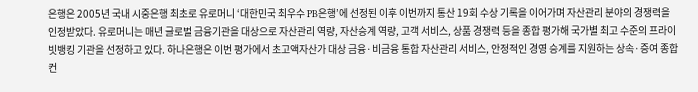은행은 2005년 국내 시중은행 최초로 유로머니 ‘대한민국 최우수 PB은행’에 선정된 이후 이번까지 통산 19회 수상 기록을 이어가며 자산관리 분야의 경쟁력을 인정받았다. 유로머니는 매년 글로벌 금융기관을 대상으로 자산관리 역량, 자산승계 역량, 고객 서비스, 상품 경쟁력 등을 종합 평가해 국가별 최고 수준의 프라이빗뱅킹 기관을 선정하고 있다. 하나은행은 이번 평가에서 초고액자산가 대상 금융·비금융 통합 자산관리 서비스, 안정적인 경영 승계를 지원하는 상속·증여 종합 컨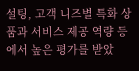설팅, 고객 니즈별 특화 상품과 서비스 제공 역량 등에서 높은 평가를 받았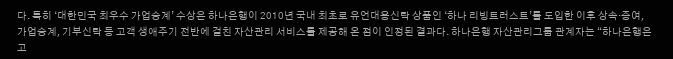다. 특히 ‘대한민국 최우수 가업승계’ 수상은 하나은행이 2010년 국내 최초로 유언대용신탁 상품인 ‘하나 리빙트러스트’를 도입한 이후 상속·증여, 가업승계, 기부신탁 등 고객 생애주기 전반에 걸친 자산관리 서비스를 제공해 온 점이 인정된 결과다. 하나은행 자산관리그룹 관계자는 “하나은행은 고